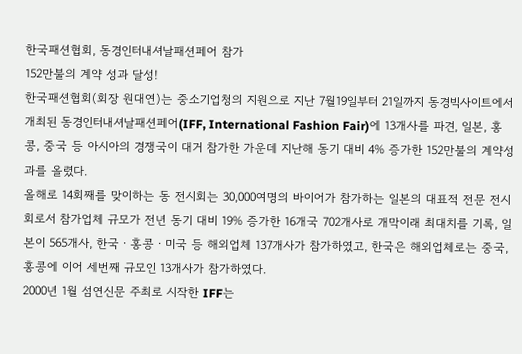한국패션협회, 동경인터내셔날패션페어 참가
152만불의 계약 성과 달성!
한국패션협회(회장 원대연)는 중소기업청의 지원으로 지난 7월19일부터 21일까지 동경빅사이트에서 개최된 동경인터내셔날패션페어(IFF, International Fashion Fair)에 13개사를 파견, 일본, 홍콩, 중국 등 아시아의 경쟁국이 대거 참가한 가운데 지난해 동기 대비 4% 증가한 152만불의 계약성과를 올렸다.
올해로 14회째를 맞이하는 동 전시회는 30,000여명의 바이어가 참가하는 일본의 대표적 전문 전시회로서 참가업체 규모가 전년 동기 대비 19% 증가한 16개국 702개사로 개막이래 최대치를 기록, 일본이 565개사, 한국ㆍ홍콩ㆍ미국 등 해외업체 137개사가 참가하였고, 한국은 해외업체로는 중국, 홍콩에 이어 세번째 규모인 13개사가 참가하였다.
2000년 1월 섬연신문 주최로 시작한 IFF는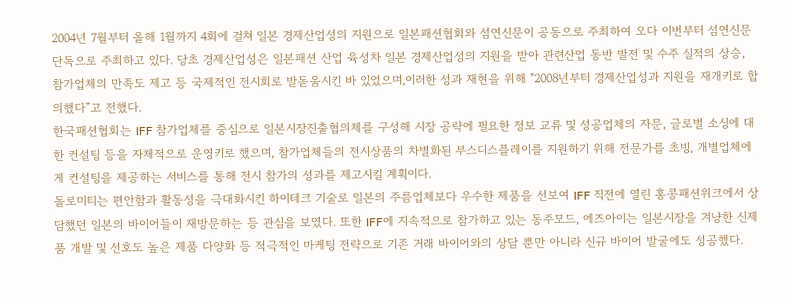2004년 7월부터 올해 1월까지 4회에 걸쳐 일본 경제산업성의 지원으로 일본패션협회와 섬연신문이 공동으로 주최하여 오다 이번부터 섬연신문 단독으로 주최하고 있다. 당초 경제산업성은 일본패션 산업 육성차 일본 경제산업성의 지원을 받아 관련산업 동반 발전 및 수주 실적의 상승, 참가업체의 만족도 제고 등 국제적인 전시회로 발돋움시킨 바 있었으며,이러한 성과 재현을 위해 "2008년부터 경제산업성과 지원을 재개키로 합의했다”고 전했다.
한국패션협회는 IFF 참가업체를 중심으로 일본시장진출협의체를 구성해 시장 공략에 필요한 정보 교류 및 성공업체의 자문, 글로벌 소싱에 대한 컨설팅 등을 자체적으로 운영키로 했으며, 참가업체들의 전시상품의 차별화된 부스디스플레이를 지원하기 위해 전문가를 초빙, 개별업체에게 컨설팅을 제공하는 서비스를 통해 전시 참가의 성과를 제고시킬 계획이다.
돌로미티는 편안함과 활동성을 극대화시킨 하이테크 기술로 일본의 주름업체보다 우수한 제품을 선보여 IFF 직전에 열린 홍콩패션위크에서 상담했던 일본의 바이어들이 재방문하는 등 관심을 보였다. 또한 IFF에 지속적으로 참가하고 있는 동주모드, 에즈아이는 일본시장을 겨냥한 신제품 개발 및 선호도 높은 제품 다양화 등 적극적인 마케팅 전략으로 기존 거래 바이어와의 상담 뿐만 아니라 신규 바이어 발굴에도 성공했다.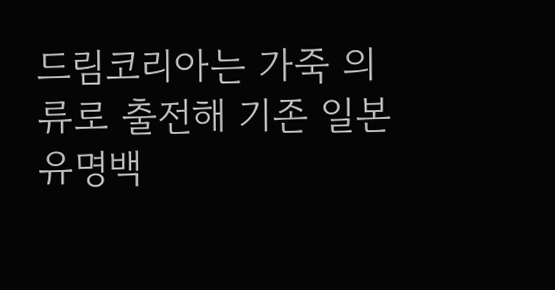드림코리아는 가죽 의류로 출전해 기존 일본 유명백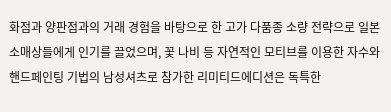화점과 양판점과의 거래 경험을 바탕으로 한 고가 다품종 소량 전략으로 일본 소매상들에게 인기를 끌었으며, 꽃 나비 등 자연적인 모티브를 이용한 자수와 핸드페인팅 기법의 남성셔츠로 참가한 리미티드에디션은 독특한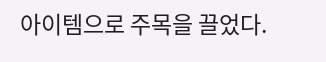아이템으로 주목을 끌었다.